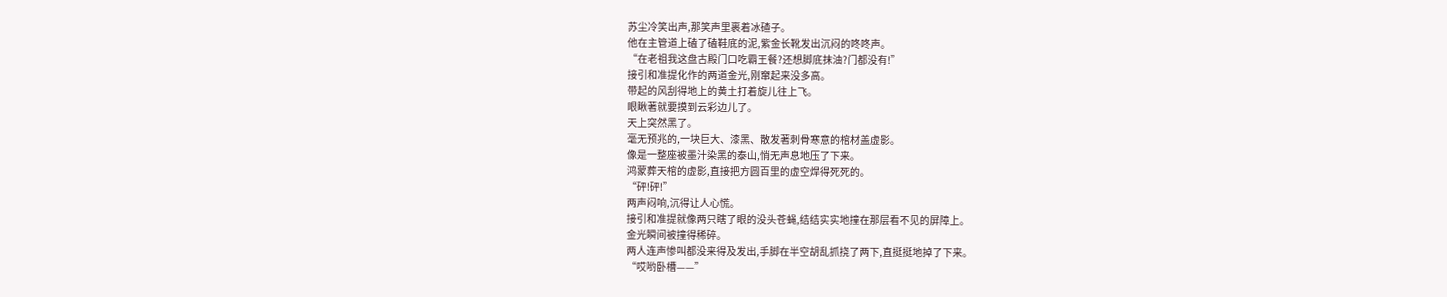苏尘冷笑出声,那笑声里裹着冰碴子。
他在主管道上磕了磕鞋底的泥,紫金长靴发出沉闷的咚咚声。
“在老祖我这盘古殿门口吃霸王餐?还想脚底抹油?门都没有!”
接引和准提化作的两道金光,刚窜起来没多高。
带起的风刮得地上的黄土打着旋儿往上飞。
眼瞅著就要摸到云彩边儿了。
天上突然黑了。
毫无预兆的,一块巨大、漆黑、散发著刺骨寒意的棺材盖虚影。
像是一整座被墨汁染黑的泰山,悄无声息地压了下来。
鸿蒙葬天棺的虚影,直接把方圆百里的虚空焊得死死的。
“砰!砰!”
两声闷响,沉得让人心慌。
接引和准提就像两只瞎了眼的没头苍蝇,结结实实地撞在那层看不见的屏障上。
金光瞬间被撞得稀碎。
两人连声惨叫都没来得及发出,手脚在半空胡乱抓挠了两下,直挺挺地掉了下来。
“哎哟卧槽——”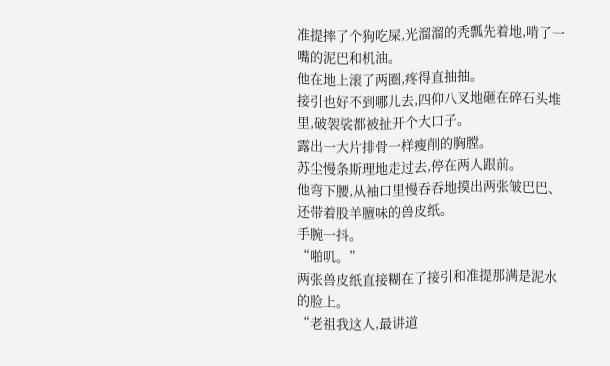准提摔了个狗吃屎,光溜溜的秃瓢先着地,啃了一嘴的泥巴和机油。
他在地上滚了两圈,疼得直抽抽。
接引也好不到哪儿去,四仰八叉地砸在碎石头堆里,破袈裟都被扯开个大口子。
露出一大片排骨一样瘦削的胸膛。
苏尘慢条斯理地走过去,停在两人跟前。
他弯下腰,从袖口里慢吞吞地摸出两张皱巴巴、还带着股羊膻味的兽皮纸。
手腕一抖。
“啪叽。”
两张兽皮纸直接糊在了接引和准提那满是泥水的脸上。
“老祖我这人,最讲道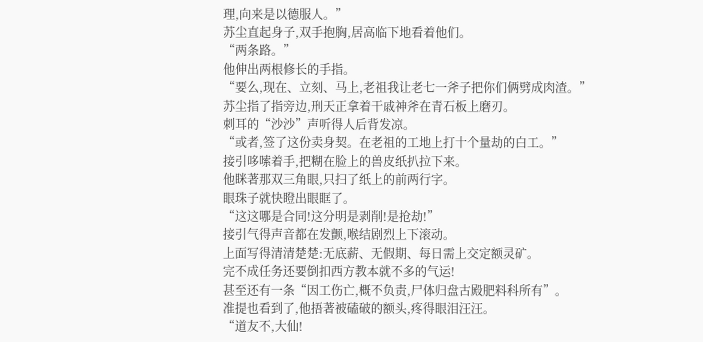理,向来是以德服人。”
苏尘直起身子,双手抱胸,居高临下地看着他们。
“两条路。”
他伸出两根修长的手指。
“要么,现在、立刻、马上,老祖我让老七一斧子把你们俩劈成肉渣。”
苏尘指了指旁边,刑天正拿着干戚神斧在青石板上磨刃。
刺耳的“沙沙”声听得人后背发凉。
“或者,签了这份卖身契。在老祖的工地上打十个量劫的白工。”
接引哆嗦着手,把糊在脸上的兽皮纸扒拉下来。
他眯著那双三角眼,只扫了纸上的前两行字。
眼珠子就快瞪出眼眶了。
“这这哪是合同!这分明是剥削!是抢劫!”
接引气得声音都在发颤,喉结剧烈上下滚动。
上面写得清清楚楚:无底薪、无假期、每日需上交定额灵矿。
完不成任务还要倒扣西方教本就不多的气运!
甚至还有一条“因工伤亡,概不负责,尸体归盘古殿肥料科所有”。
准提也看到了,他捂著被磕破的额头,疼得眼泪汪汪。
“道友不,大仙!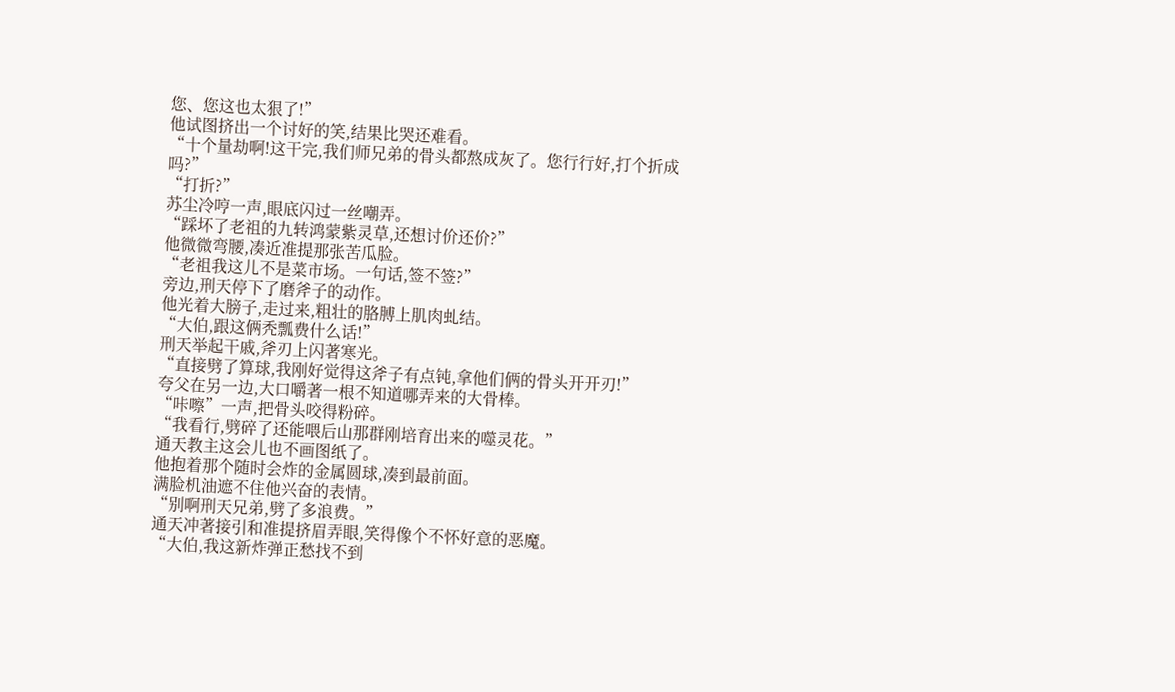您、您这也太狠了!”
他试图挤出一个讨好的笑,结果比哭还难看。
“十个量劫啊!这干完,我们师兄弟的骨头都熬成灰了。您行行好,打个折成吗?”
“打折?”
苏尘冷哼一声,眼底闪过一丝嘲弄。
“踩坏了老祖的九转鸿蒙紫灵草,还想讨价还价?”
他微微弯腰,凑近准提那张苦瓜脸。
“老祖我这儿不是菜市场。一句话,签不签?”
旁边,刑天停下了磨斧子的动作。
他光着大膀子,走过来,粗壮的胳膊上肌肉虬结。
“大伯,跟这俩秃瓢费什么话!”
刑天举起干戚,斧刃上闪著寒光。
“直接劈了算球,我刚好觉得这斧子有点钝,拿他们俩的骨头开开刃!”
夸父在另一边,大口嚼著一根不知道哪弄来的大骨棒。
“咔嚓”一声,把骨头咬得粉碎。
“我看行,劈碎了还能喂后山那群刚培育出来的噬灵花。”
通天教主这会儿也不画图纸了。
他抱着那个随时会炸的金属圆球,凑到最前面。
满脸机油遮不住他兴奋的表情。
“别啊刑天兄弟,劈了多浪费。”
通天冲著接引和准提挤眉弄眼,笑得像个不怀好意的恶魔。
“大伯,我这新炸弹正愁找不到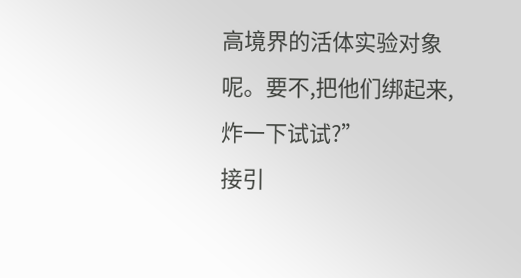高境界的活体实验对象呢。要不,把他们绑起来,炸一下试试?”
接引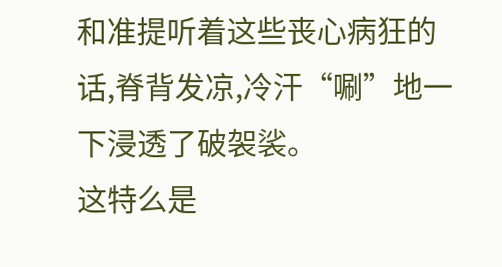和准提听着这些丧心病狂的话,脊背发凉,冷汗“唰”地一下浸透了破袈裟。
这特么是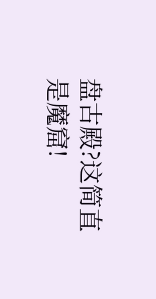盘古殿?这简直是魔窟!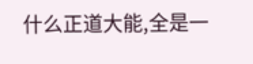什么正道大能,全是一